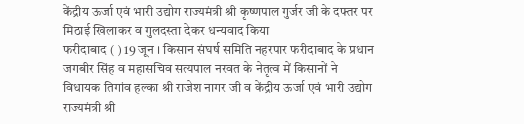केंद्रीय ऊर्जा एवं भारी उद्योग राज्यमंत्री श्री कृष्णपाल गुर्जर जी के दफ्तर पर मिठाई खिलाकर व गुलदस्ता देकर धन्यवाद किया
फरीदाबाद ( ) 19 जून । किसान संघर्ष समिति नहरपार फरीदाबाद के प्रधान जगबीर सिंह व महासचिव सत्यपाल नरवत के नेतृत्व में किसानों ने विधायक तिगांव हल्का श्री राजेश नागर जी व केंद्रीय ऊर्जा एवं भारी उद्योग राज्यमंत्री श्री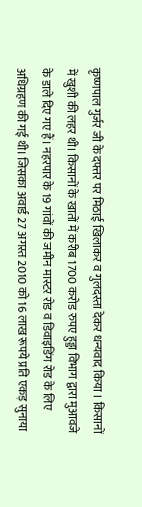कृष्णपाल गुर्जर जी के दफ्तर पर मिठाई खिलाकर व गुलदस्ता देकर धन्यवाद किया । किसानों में खुशी की लहर थी। किसानों के खातों में करीब 1700 करोड रुपए हुड्डा विभाग द्वारा मुआवजे के डाले दिए गए हैं। नहरपार के 19 गांवों की जमीन मास्टर रोड व डिवाइडिंग रोड के लिए अधिग्रहण की गई थी। जिसका अवार्ड 27 अगस्त 2010 को 16 लाख रूपये प्रति एकड़ सुनाया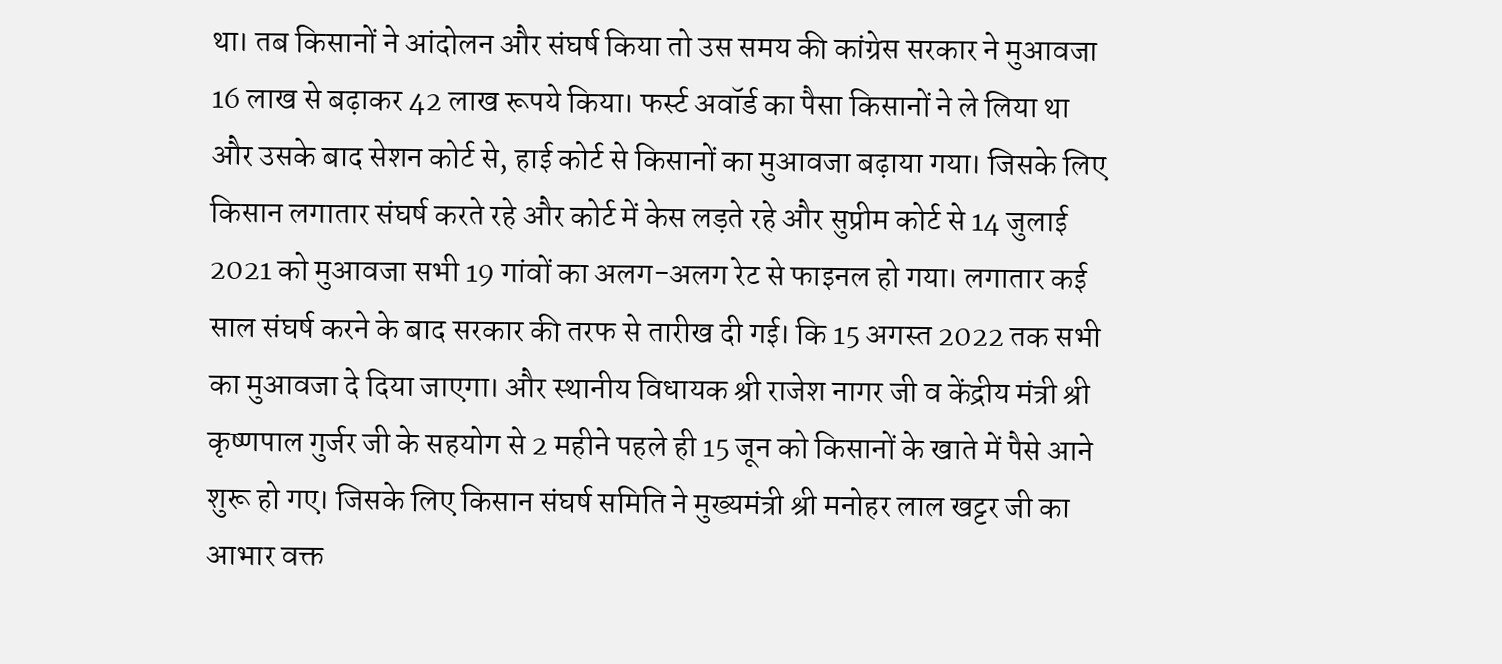था। तब किसानों ने आंदोलन और संघर्ष किया तो उस समय की कांग्रेस सरकार ने मुआवजा 16 लाख से बढ़ाकर 42 लाख रूपये किया। फर्स्ट अवॉर्ड का पैसा किसानों ने ले लिया था और उसके बाद सेशन कोर्ट से, हाई कोर्ट से किसानों का मुआवजा बढ़ाया गया। जिसके लिए किसान लगातार संघर्ष करते रहे और कोर्ट में केस लड़ते रहे और सुप्रीम कोर्ट से 14 जुलाई 2021 को मुआवजा सभी 19 गांवों का अलग-अलग रेट से फाइनल हो गया। लगातार कई साल संघर्ष करने के बाद सरकार की तरफ से तारीख दी गई। कि 15 अगस्त 2022 तक सभी का मुआवजा दे दिया जाएगा। और स्थानीय विधायक श्री राजेश नागर जी व केंद्रीय मंत्री श्री कृष्णपाल गुर्जर जी के सहयोग से 2 महीने पहले ही 15 जून को किसानों के खाते में पैसे आने शुरू हो गए। जिसके लिए किसान संघर्ष समिति ने मुख्यमंत्री श्री मनोहर लाल खट्टर जी का आभार वक्त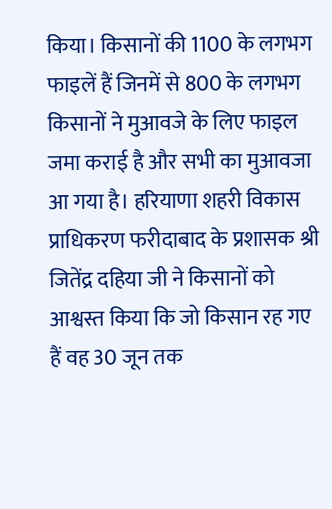किया। किसानों की 1100 के लगभग फाइलें हैं जिनमें से 800 के लगभग किसानों ने मुआवजे के लिए फाइल जमा कराई है और सभी का मुआवजा आ गया है। हरियाणा शहरी विकास प्राधिकरण फरीदाबाद के प्रशासक श्री जितेंद्र दहिया जी ने किसानों को आश्वस्त किया कि जो किसान रह गए हैं वह 30 जून तक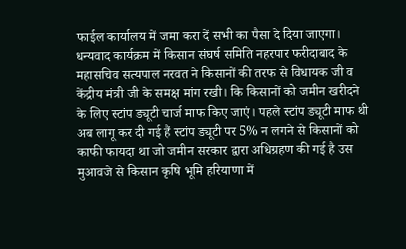फाईल कार्यालय में जमा करा दें सभी का पैसा दे दिया जाएगा। धन्यवाद कार्यक्रम में किसान संघर्ष समिति नहरपार फरीदाबाद के महासचिव सत्यपाल नरवत ने किसानों की तरफ से विधायक जी व केंद्रीय मंत्री जी के समक्ष मांग रखी। कि किसानों को जमीन खरीदने के लिए स्टांप ड्यूटी चार्ज माफ किए जाएं। पहले स्टांप ड्यूटी माफ थी अब लागू कर दी गई हैं स्टांप ड्यूटी पर 5% न लगने से किसानों को काफी फायदा था जो जमीन सरकार द्वारा अधिग्रहण की गई है उस मुआवजे से किसान कृषि भूमि हरियाणा में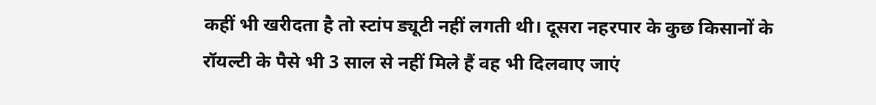कहीं भी खरीदता है तो स्टांप ड्यूटी नहीं लगती थी। दूसरा नहरपार के कुछ किसानों के रॉयल्टी के पैसे भी 3 साल से नहीं मिले हैं वह भी दिलवाए जाएं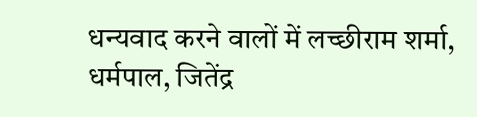धन्यवाद करने वालों में लच्छीराम शर्मा, धर्मपाल, जितेंद्र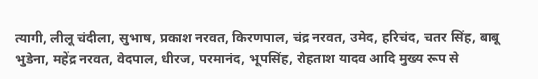त्यागी, लीलू चंदीला, सुभाष, प्रकाश नरवत, किरणपाल, चंद्र नरवत, उमेद, हरिचंद, चतर सिंह, बाबू भुडेना, महेंद्र नरवत, वेदपाल, धीरज, परमानंद, भूपसिंह, रोहताश यादव आदि मुख्य रूप से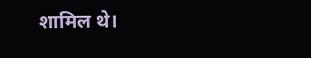शामिल थे।